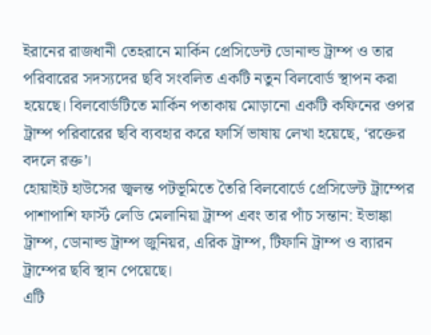ইরানের রাজধানী তেহরানে মার্কিন প্রেসিডেন্ট ডোনাল্ড ট্রাম্প ও তার পরিবারের সদস্যদের ছবি সংবলিত একটি নতুন বিলবোর্ড স্থাপন করা হয়েছে। বিলবোর্ডটিতে মার্কিন পতাকায় মোড়ানো একটি কফিনের ওপর ট্রাম্প পরিবারের ছবি ব্যবহার করে ফার্সি ভাষায় লেখা হয়েছে, ‘রক্তের বদলে রক্ত’।
হোয়াইট হাউসের জ্বলন্ত পটভূমিতে তৈরি বিলবোর্ডে প্রেসিডেন্ট ট্রাম্পের পাশাপাশি ফার্স্ট লেডি মেলানিয়া ট্রাম্প এবং তার পাঁচ সন্তান: ইভাঙ্কা ট্রাম্প, ডোনাল্ড ট্রাম্প জুনিয়র, এরিক ট্রাম্প, টিফানি ট্রাম্প ও ব্যারন ট্রাম্পের ছবি স্থান পেয়েছে।
এটি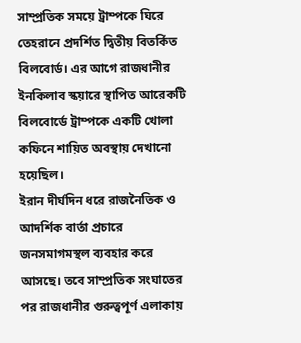সাম্প্রতিক সময়ে ট্রাম্পকে ঘিরে তেহরানে প্রদর্শিত দ্বিতীয় বিতর্কিত বিলবোর্ড। এর আগে রাজধানীর ইনকিলাব স্কয়ারে স্থাপিত আরেকটি বিলবোর্ডে ট্রাম্পকে একটি খোলা কফিনে শায়িত অবস্থায় দেখানো হয়েছিল।
ইরান দীর্ঘদিন ধরে রাজনৈতিক ও আদর্শিক বার্তা প্রচারে জনসমাগমস্থল ব্যবহার করে আসছে। তবে সাম্প্রতিক সংঘাতের পর রাজধানীর গুরুত্বপূর্ণ এলাকায়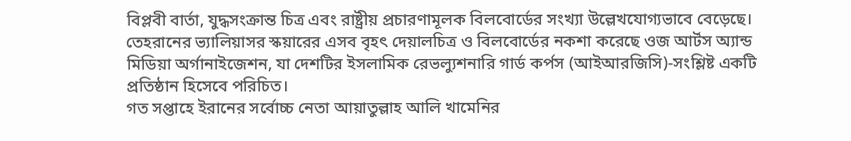বিপ্লবী বার্তা, যুদ্ধসংক্রান্ত চিত্র এবং রাষ্ট্রীয় প্রচারণামূলক বিলবোর্ডের সংখ্যা উল্লেখযোগ্যভাবে বেড়েছে।
তেহরানের ভ্যালিয়াসর স্কয়ারের এসব বৃহৎ দেয়ালচিত্র ও বিলবোর্ডের নকশা করেছে ওজ আর্টস অ্যান্ড মিডিয়া অর্গানাইজেশন, যা দেশটির ইসলামিক রেভল্যুশনারি গার্ড কর্পস (আইআরজিসি)-সংশ্লিষ্ট একটি প্রতিষ্ঠান হিসেবে পরিচিত।
গত সপ্তাহে ইরানের সর্বোচ্চ নেতা আয়াতুল্লাহ আলি খামেনির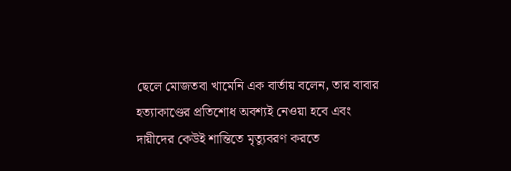ছেলে মোজতবা খামেনি এক বার্তায় বলেন, তার বাবার হত্যাকাণ্ডের প্রতিশোধ অবশ্যই নেওয়া হবে এবং দায়ীদের কেউই শান্তিতে মৃত্যুবরণ করতে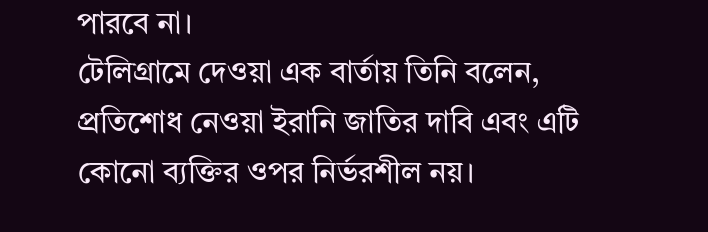পারবে না।
টেলিগ্রামে দেওয়া এক বার্তায় তিনি বলেন, প্রতিশোধ নেওয়া ইরানি জাতির দাবি এবং এটি কোনো ব্যক্তির ওপর নির্ভরশীল নয়।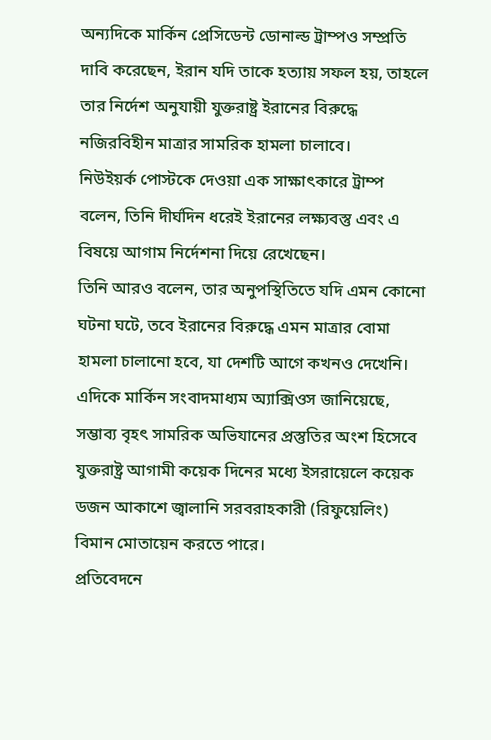অন্যদিকে মার্কিন প্রেসিডেন্ট ডোনাল্ড ট্রাম্পও সম্প্রতি দাবি করেছেন, ইরান যদি তাকে হত্যায় সফল হয়, তাহলে তার নির্দেশ অনুযায়ী যুক্তরাষ্ট্র ইরানের বিরুদ্ধে নজিরবিহীন মাত্রার সামরিক হামলা চালাবে।
নিউইয়র্ক পোস্টকে দেওয়া এক সাক্ষাৎকারে ট্রাম্প বলেন, তিনি দীর্ঘদিন ধরেই ইরানের লক্ষ্যবস্তু এবং এ বিষয়ে আগাম নির্দেশনা দিয়ে রেখেছেন।
তিনি আরও বলেন, তার অনুপস্থিতিতে যদি এমন কোনো ঘটনা ঘটে, তবে ইরানের বিরুদ্ধে এমন মাত্রার বোমা হামলা চালানো হবে, যা দেশটি আগে কখনও দেখেনি।
এদিকে মার্কিন সংবাদমাধ্যম অ্যাক্সিওস জানিয়েছে, সম্ভাব্য বৃহৎ সামরিক অভিযানের প্রস্তুতির অংশ হিসেবে যুক্তরাষ্ট্র আগামী কয়েক দিনের মধ্যে ইসরায়েলে কয়েক ডজন আকাশে জ্বালানি সরবরাহকারী (রিফুয়েলিং) বিমান মোতায়েন করতে পারে।
প্রতিবেদনে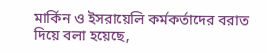মার্কিন ও ইসরায়েলি কর্মকর্তাদের বরাত দিয়ে বলা হয়েছে,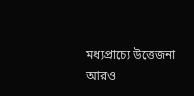মধ্যপ্রাচ্যে উত্তেজনা আরও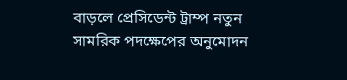বাড়লে প্রেসিডেন্ট ট্রাম্প নতুন সামরিক পদক্ষেপের অনুমোদন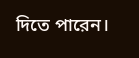দিতে পারেন।